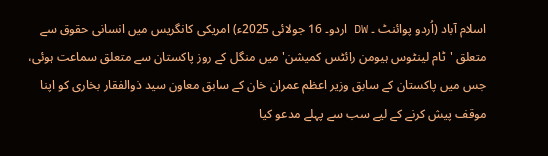اسلام آباد (اُردو پوائنٹ ۔ DW اردو۔ 16 جولائی 2025ء) امریکی کانگریس میں انسانی حقوق سے متعلق 'ٹام لینٹوس ہیومن رائٹس کمیشن' میں منگل کے روز پاکستان سے متعلق سماعت ہوئی، جس میں پاکستان کے سابق وزیر اعظم عمران خان کے سابق معاون سید ذوالفقار بخاری کو اپنا موقف پیش کرنے کے لیے سب سے پہلے مدعو کیا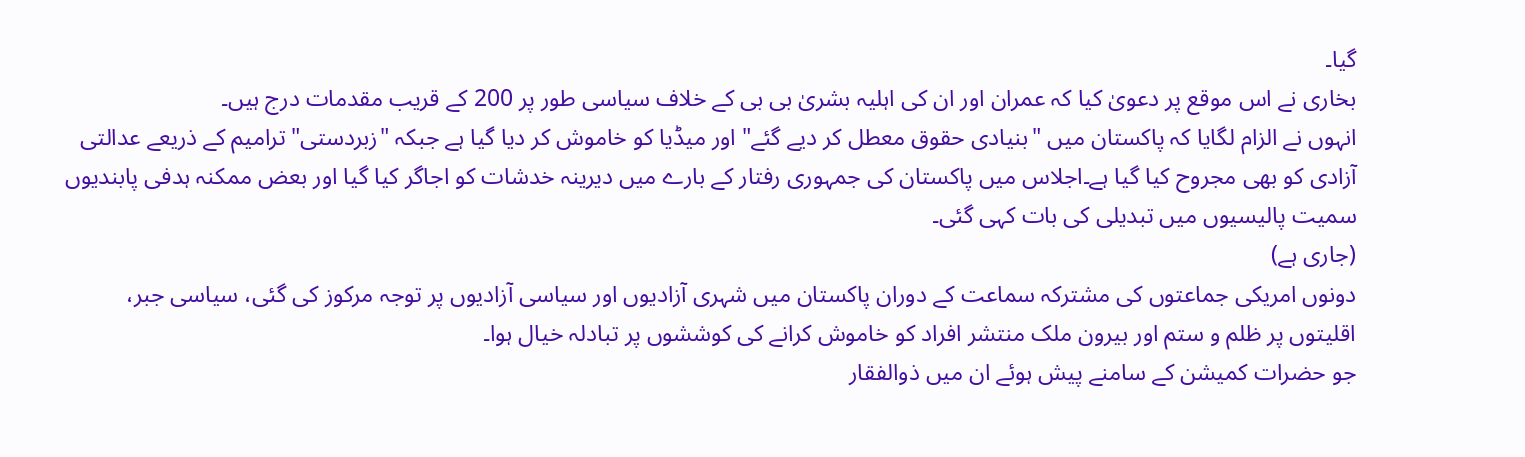گیا۔
بخاری نے اس موقع پر دعویٰ کیا کہ عمران اور ان کی اہلیہ بشریٰ بی بی کے خلاف سیاسی طور پر 200 کے قریب مقدمات درج ہیں۔
انہوں نے الزام لگایا کہ پاکستان میں "بنیادی حقوق معطل کر دیے گئے" اور میڈیا کو خاموش کر دیا گیا ہے جبکہ "زبردستی" ترامیم کے ذریعے عدالتی آزادی کو بھی مجروح کیا گیا ہے۔اجلاس میں پاکستان کی جمہوری رفتار کے بارے میں دیرینہ خدشات کو اجاگر کیا گیا اور بعض ممکنہ ہدفی پابندیوں سمیت پالیسیوں میں تبدیلی کی بات کہی گئی۔
(جاری ہے)
دونوں امریکی جماعتوں کی مشترکہ سماعت کے دوران پاکستان میں شہری آزادیوں اور سیاسی آزادیوں پر توجہ مرکوز کی گئی، سیاسی جبر، اقلیتوں پر ظلم و ستم اور بیرون ملک منتشر افراد کو خاموش کرانے کی کوششوں پر تبادلہ خیال ہوا۔
جو حضرات کمیشن کے سامنے پیش ہوئے ان میں ذوالفقار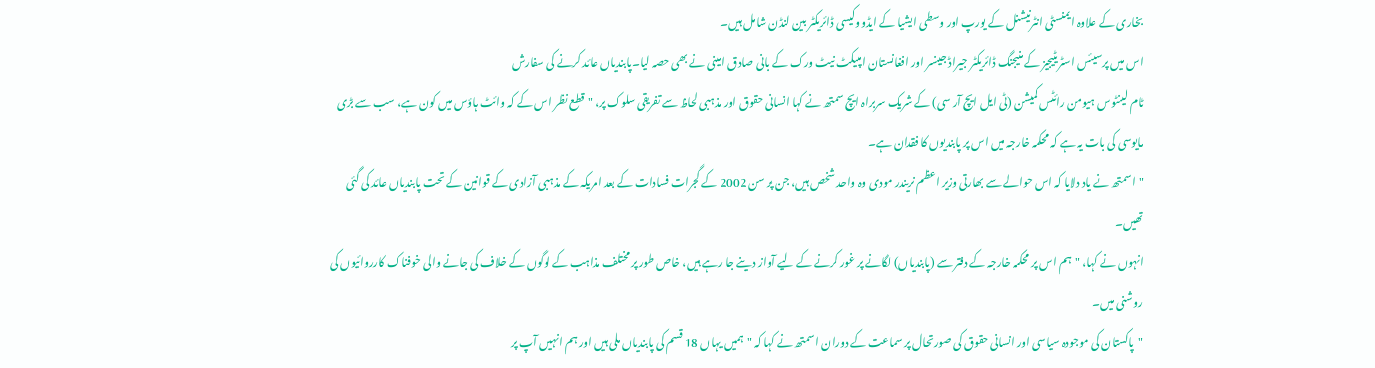بخاری کے علاوہ ایمنسٹی انٹرنیشنل کے یورپ اور وسطی ایشیا کے ایڈووکیسی ڈائریکٹر بین لنڈن شامل ہیں۔
اس میں پرسیئس اسٹریٹیجیز کے منیجنگ ڈائریکٹر جیراڈ جینسر اور افغانستان امپیکٹ نیٹ ورک کے بانی صادق امینی نے بھی حصہ لیا۔پابندیاں عائد کرنے کی سفارش
ٹام لینٹوس ہیومن رائٹس کمیشن (ٹی ایل ایچ آر سی) کے شریک سربراہ ایچ سمتھ نے کہا انسانی حقوق اور مذہبی لحاظ سے تفریقی سلوک پر، "قطع نظر اس کے کہ وائٹ ہاؤس میں کون ہے، سب سے بڑی مایوسی کی بات یہ ہے کہ محکمہ خارجہ میں اس پر پابندیوں کا فقدان ہے۔
"اسمتھ نے یاد دلایا کہ اس حوالے سے بھارتی وزیر اعظم نریندر مودی وہ واحد شخص ہیں، جن پر سن 2002 کے گجرات فسادات کے بعد امریکہ کے مذہبی آزادی کے قوانین کے تحت پابندیاں عائد کی گئی تھیں۔
انہوں نے کہا، "ہم اس پر محکمہ خارجہ کے دفتر سے (پابندیاں) لگانے پر غور کرنے کے لیے آواز دینے جا رہے ہیں، خاص طور پر مختلف مذاہب کے لوگوں کے خلاف کی جانے والی خوفناک کارروائیوں کی روشنی میں۔
"پاکستان کی موجودہ سیاسی اور انسانی حقوق کی صورتحال پر سماعت کے دوران اسمتھ نے کہا کہ "ہمیں یہاں 18 قسم کی پابندیاں ملی ہیں اور ہم انہیں آپ پر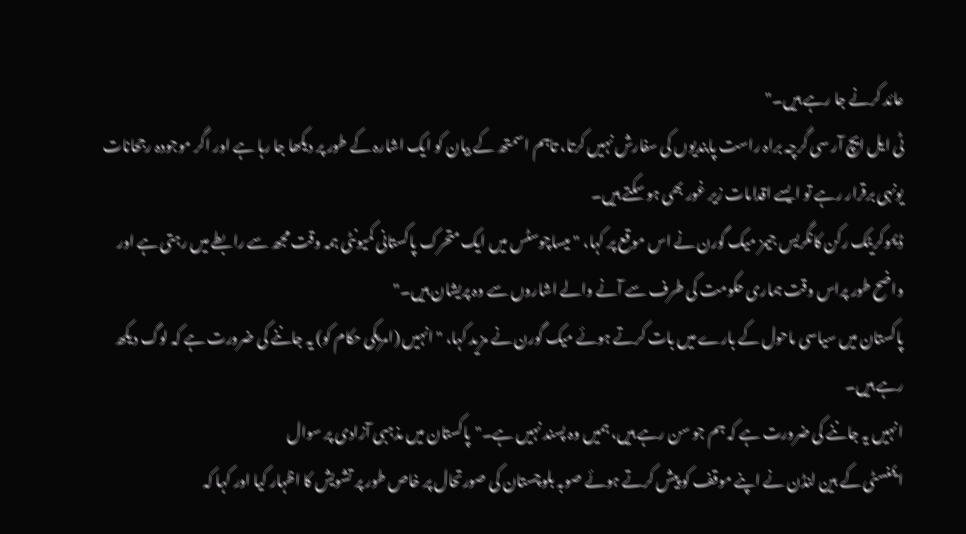عائد کرنے جا رہے ہیں۔"
ٹی ایل ایچ آر سی گرچہ براہ راست پابندیوں کی سفارش نہیں کرتا، تاہم اسمتھ کے بیان کو ایک اشارہ کے طور پر دیکھا جا رہا ہے اور اگر موجودہ رجحانات یونہی برقرار رہے تو ایسے اقدامات زیر غور بھی ہو سکتے ہیں۔
ڈیموکریٹک رکن کانگریس جیمز میک گورن نے اس موقع پر کہا، "میساچوسٹس میں ایک متحرک پاکستانی کمیونٹی ہمہ وقت مجھ سے رابطے میں رہتی ہے اور واضح طور پراس وقت ہماری حکومت کی طرف سے آنے والے اشاروں سے وہ پریشان ہیں۔"
پاکستان میں سیاسی ماحول کے بارے میں بات کرتے ہوئے میک گورن نے مزید کہا، "انہیں (امریکی حکام کو) یہ جاننے کی ضرورت ہے کہ لوگ دیکھ رہے ہیں۔
انہیں یہ جاننے کی ضرورت ہے کہ ہم جو سن رہے ہیں، ہمیں وہ پسند نہیں ہے۔"پاکستان میں مذہبی آزادی پر سوال
ایمنسٹی کے بین لنڈن نے اپنے موقف کو پیش کرتے ہوئے صوبہ بلوچستان کی صورتحال پر خاص طور پر تشویش کا اظہار کیا اور کہا کہ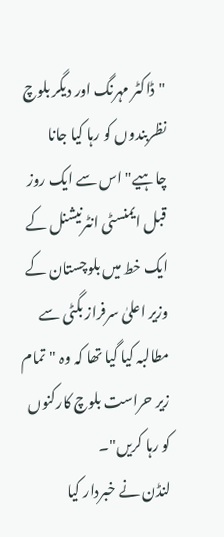"ڈاکٹر مہرنگ اور دیگر بلوچ نظربندوں کو رہا کیا جانا چاہیے" اس سے ایک روز قبل ایمنسٹی انٹرنیشنل کے ایک خط میں بلوچستان کے وزیر اعلیٰ سرفراز بگٹی سے مطالبہ کیا گیا تھا کہ وہ "تمام زیر حراست بلوچ کارکنوں کو رہا کریں"۔
لنڈن نے خبردار کیا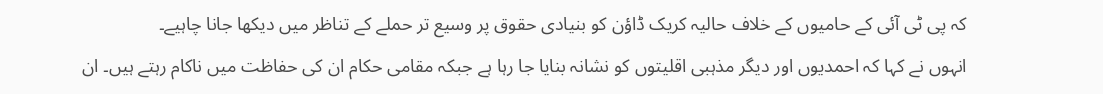کہ پی ٹی آئی کے حامیوں کے خلاف حالیہ کریک ڈاؤن کو بنیادی حقوق پر وسیع تر حملے کے تناظر میں دیکھا جانا چاہیے۔
انہوں نے کہا کہ احمدیوں اور دیگر مذہبی اقلیتوں کو نشانہ بنایا جا رہا ہے جبکہ مقامی حکام ان کی حفاظت میں ناکام رہتے ہیں۔ ان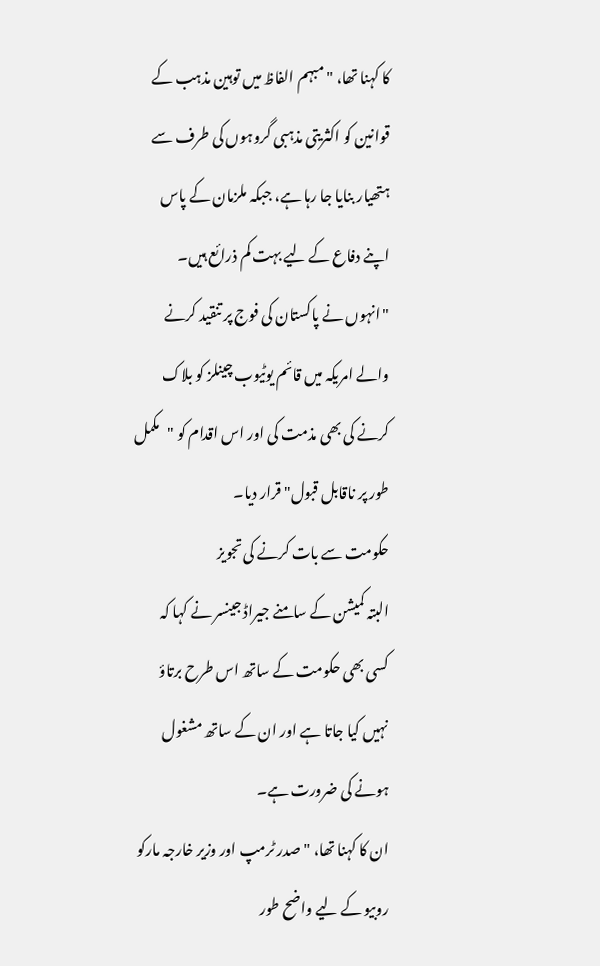کا کہنا تھا، "مبہم الفاظ میں توہین مذہب کے قوانین کو اکثریتی مذہبی گروہوں کی طرف سے ہتھیار بنایا جا رہا ہے، جبکہ ملزمان کے پاس اپنے دفاع کے لیے بہت کم ذرائع ہیں۔
"انہوں نے پاکستان کی فوج پر تنقید کرنے والے امریکہ میں قائم یوٹیوب چینلز کو بلاک کرنے کی بھی مذمت کی اور اس اقدام کو "مکمل طور پر ناقابل قبول" قرار دیا۔
حکومت سے بات کرنے کی تجویز
البتہ کمیشن کے سامنے جیراڈ جینسر نے کہا کہ کسی بھی حکومت کے ساتھ اس طرح برتاؤ نہیں کیا جاتا ہے اور ان کے ساتھ مشغول ہونے کی ضرورت ہے۔
ان کا کہنا تھا، "صدر ٹرمپ اور وزیر خارجہ مارکو روبیو کے لیے واضح طور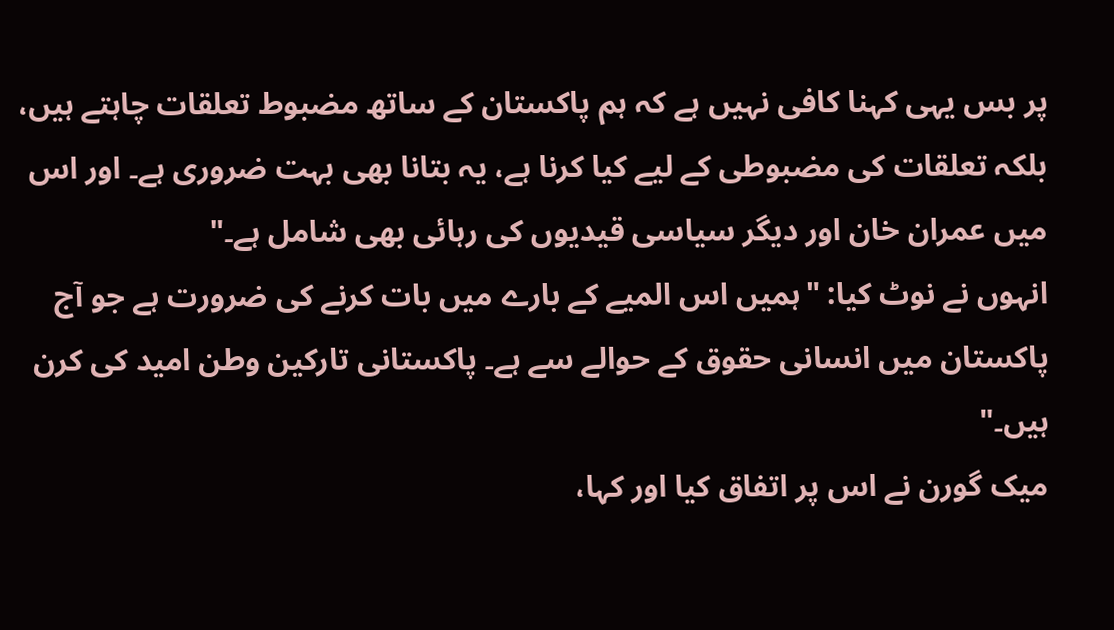پر بس یہی کہنا کافی نہیں ہے کہ ہم پاکستان کے ساتھ مضبوط تعلقات چاہتے ہیں، بلکہ تعلقات کی مضبوطی کے لیے کیا کرنا ہے، یہ بتانا بھی بہت ضروری ہے۔ اور اس میں عمران خان اور دیگر سیاسی قیدیوں کی رہائی بھی شامل ہے۔"
انہوں نے نوٹ کیا: "ہمیں اس المیے کے بارے میں بات کرنے کی ضرورت ہے جو آج پاکستان میں انسانی حقوق کے حوالے سے ہے۔ پاکستانی تارکین وطن امید کی کرن ہیں۔"
میک گورن نے اس پر اتفاق کیا اور کہا،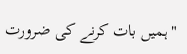"ہمیں بات کرنے کی ضرورت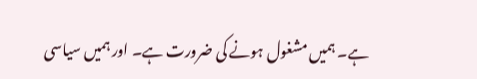ہے۔ ہمیں مشغول ہونے کی ضرورت ہے۔ اور ہمیں سیاسی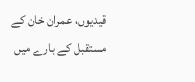قیدیوں، عمران خان کے مستقبل کے بارے میں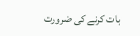بات کرنے کی ضرورت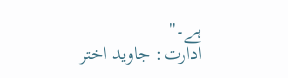ہے۔"
ادارت: جاوید اختر